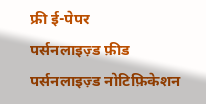फ्री ई-पेपर
पर्सनलाइज़्ड फ़ीड
पर्सनलाइज़्ड नोटिफ़िकेशन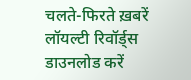चलते-फिरते ख़बरें
लॉयल्टी रिवॉर्ड्स
डाउनलोड करें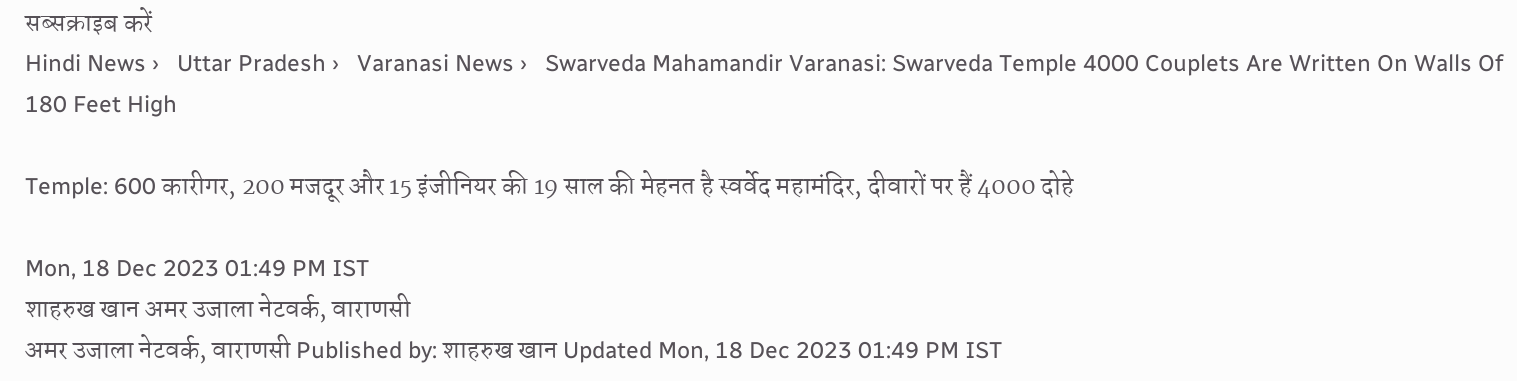सब्सक्राइब करें
Hindi News ›   Uttar Pradesh ›   Varanasi News ›   Swarveda Mahamandir Varanasi: Swarveda Temple 4000 Couplets Are Written On Walls Of 180 Feet High

Temple: 600 कारीगर, 200 मजदूर और 15 इंजीनियर की 19 साल की मेहनत है स्वर्वेद महामंदिर, दीवारों पर हैं 4000 दोहे

Mon, 18 Dec 2023 01:49 PM IST
शाहरुख खान अमर उजाला नेटवर्क, वाराणसी
अमर उजाला नेटवर्क, वाराणसी Published by: शाहरुख खान Updated Mon, 18 Dec 2023 01:49 PM IST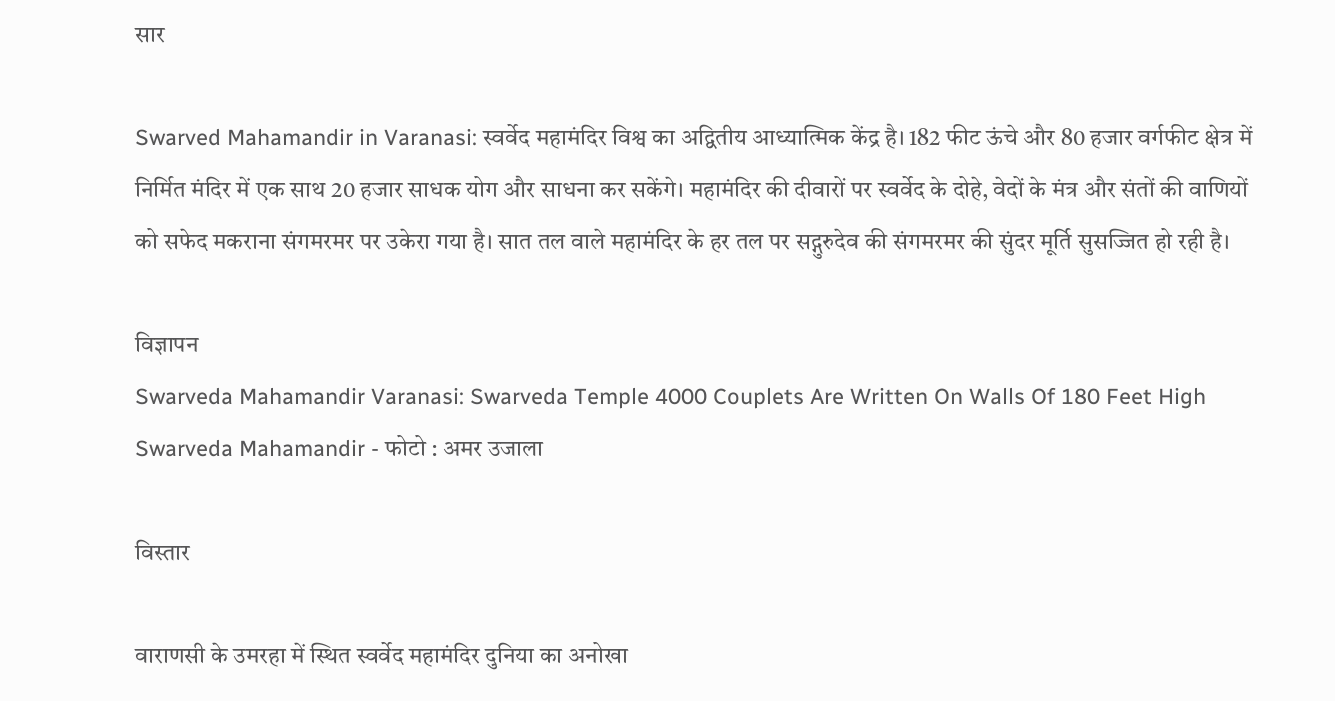सार

Swarved Mahamandir in Varanasi: स्वर्वेद महामंदिर विश्व का अद्वितीय आध्यात्मिक केंद्र है। 182 फीट ऊंचे और 80 हजार वर्गफीट क्षेत्र में निर्मित मंदिर में एक साथ 20 हजार साधक योग और साधना कर सकेंगे। महामंदिर की दीवारों पर स्वर्वेद के दोहे, वेदों के मंत्र और संतों की वाणियों को सफेद मकराना संगमरमर पर उकेरा गया है। सात तल वाले महामंदिर के हर तल पर सद्गुरुदेव की संगमरमर की सुंदर मूर्ति सुसज्जित हो रही है।

विज्ञापन
Swarveda Mahamandir Varanasi: Swarveda Temple 4000 Couplets Are Written On Walls Of 180 Feet High
Swarveda Mahamandir - फोटो : अमर उजाला

विस्तार

वाराणसी के उमरहा में स्थित स्वर्वेद महामंदिर दुनिया का अनोखा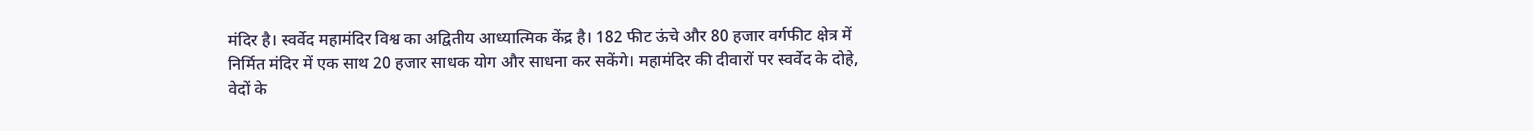मंदिर है। स्वर्वेद महामंदिर विश्व का अद्वितीय आध्यात्मिक केंद्र है। 182 फीट ऊंचे और 80 हजार वर्गफीट क्षेत्र में निर्मित मंदिर में एक साथ 20 हजार साधक योग और साधना कर सकेंगे। महामंदिर की दीवारों पर स्वर्वेद के दोहे, वेदों के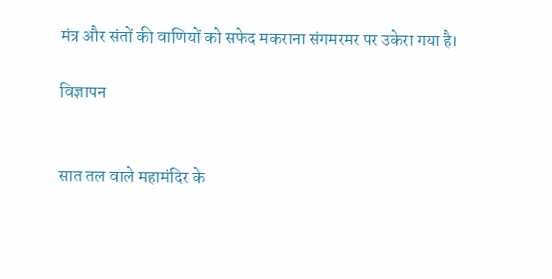मंत्र और संतों की वाणियों को सफेद मकराना संगमरमर पर उकेरा गया है।

विज्ञापन


सात तल वाले महामंदिर के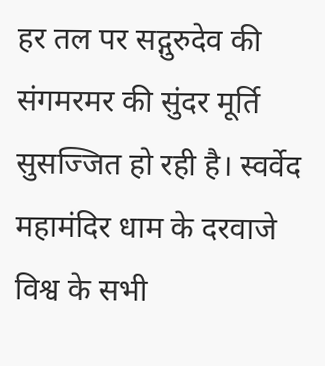हर तल पर सद्गुरुदेव की संगमरमर की सुंदर मूर्ति सुसज्जित हो रही है। स्वर्वेद महामंदिर धाम के दरवाजे विश्व के सभी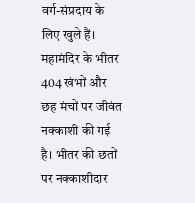वर्ग-संप्रदाय के लिए खुले हैं। महामंदिर के भीतर 404 खंभों और छह मंचों पर जीवंत नक्काशी की गई है। भीतर की छतों पर नक्काशीदार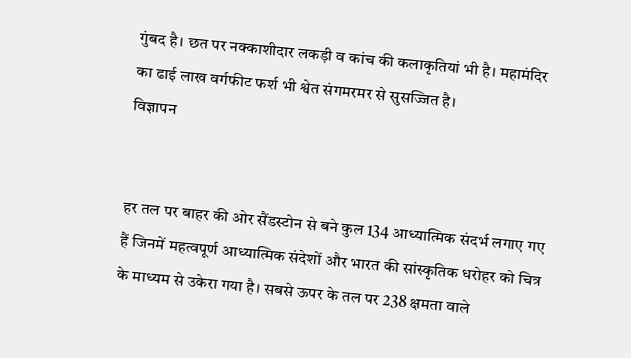गुंबद है। छत पर नक्काशीदार लकड़ी व कांच की कलाकृतियां भी है। महामंदिर का ढाई लाख वर्गफीट फर्श भी श्वेत संगमरमर से सुसज्जित है।
विज्ञापन


हर तल पर बाहर की ओर सैंडस्टोन से बने कुल 134 आध्यात्मिक संदर्भ लगाए गए हैं जिनमें महत्वपूर्ण आध्यात्मिक संदेशों और भारत की सांस्कृतिक धरोहर को चित्र के माध्यम से उकेरा गया है। सबसे ऊपर के तल पर 238 क्षमता वाले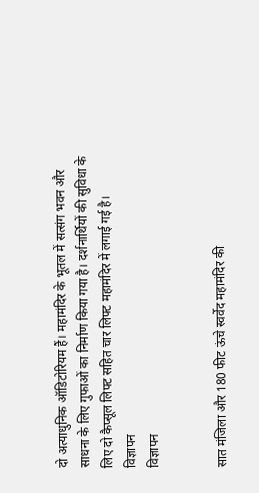दो अत्याधुनिक ऑडिटोरियम हैं। महामंदिर के भूतल में सत्संग भवन और साधना के लिए गुफाओं का निर्माण किया गया है। दर्शनार्थियों की सुविधा के लिए दो कैप्सूल लिफ्ट सहित चार लिफ्ट महामंदिर में लगाई गई है।
विज्ञापन
विज्ञापन


सात मंजिला और 180 फीट ऊंचे स्वर्वेद महामंदिर की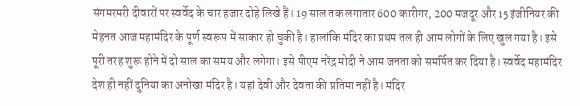संगमरमरी दीवारों पर स्वर्वेद के चार हजार दोहे लिखे हैं। 19 साल तक लगातार 600 कारीगर, 200 मजदूर और 15 इंजीनियर की मेहनत आज महामंदिर के पूर्ण स्वरूप में साकार हो चुकी है। हालांकि मंदिर का प्रथम तल ही आम लोगों के लिए खुल गया है। इसे पूरी तरह शुरू होने में दो साल का समय और लगेगा। इसे पीएम नरेंद्र मोदी ने आम जनता को समर्पित कर दिया है। स्वर्वेद महामंदिर देश ही नहीं दुनिया का अनोखा मंदिर है। यहां देवी और देवता की प्रतिमा नहीं है। मंदिर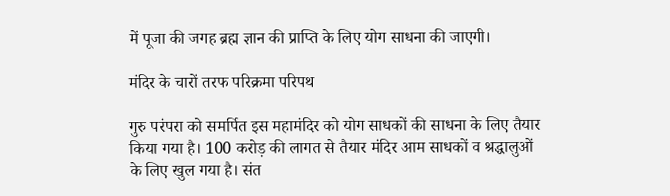में पूजा की जगह ब्रह्म ज्ञान की प्राप्ति के लिए योग साधना की जाएगी।

मंदिर के चारों तरफ परिक्रमा परिपथ

गुरु परंपरा को समर्पित इस महामंदिर को योग साधकों की साधना के लिए तैयार किया गया है। 100 करोड़ की लागत से तैयार मंदिर आम साधकों व श्रद्धालुओं के लिए खुल गया है। संत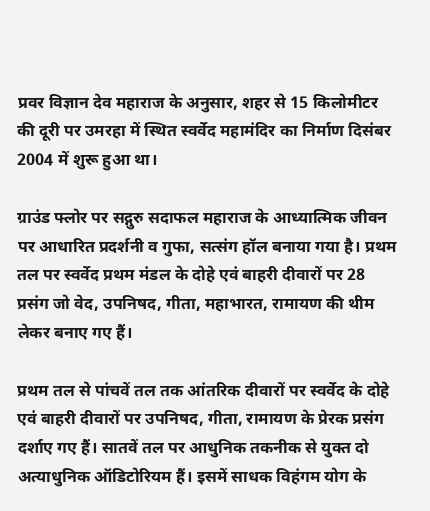प्रवर विज्ञान देव महाराज के अनुसार, शहर से 15 किलोमीटर की दूरी पर उमरहा में स्थित स्वर्वेद महामंदिर का निर्माण दिसंबर 2004 में शुरू हुआ था।

ग्राउंड फ्लोर पर सद्गुरु सदाफल महाराज के आध्यात्मिक जीवन पर आधारित प्रदर्शनी व गुफा, सत्संग हॉल बनाया गया है। प्रथम तल पर स्वर्वेद प्रथम मंडल के दोहे एवं बाहरी दीवारों पर 28 प्रसंग जो वेद, उपनिषद, गीता, महाभारत, रामायण की थीम लेकर बनाए गए हैं।

प्रथम तल से पांचवें तल तक आंतरिक दीवारों पर स्वर्वेद के दोहे एवं बाहरी दीवारों पर उपनिषद, गीता, रामायण के प्रेरक प्रसंग दर्शाए गए हैं। सातवें तल पर आधुनिक तकनीक से युक्त दो अत्याधुनिक ऑडिटोरियम हैं। इसमें साधक विहंगम योग के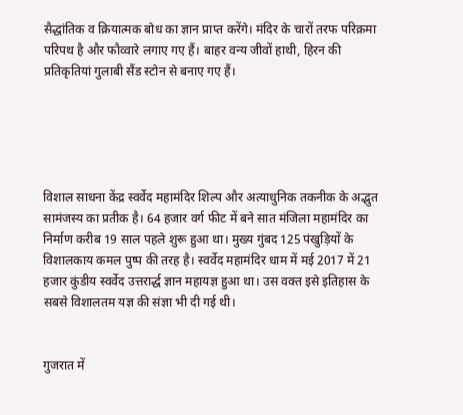सैद्धांतिक व क्रियात्मक बोध का ज्ञान प्राप्त करेंगे। मंदिर के चारों तरफ परिक्रमा परिपथ है और फौव्वारे लगाए गए हैं। बाहर वन्य जीवों हाथी, हिरन की प्रतिकृतियां गुलाबी सैंड स्टोन से बनाए गए हैं।





विशाल साधना केंद्र स्वर्वेद महामंदिर शिल्प और अत्याधुनिक तकनीक के अद्भुत सामंजस्य का प्रतीक है। 64 हजार वर्ग फीट में बने सात मंजिला महामंदिर का निर्माण करीब 19 साल पहले शुरू हुआ था। मुख्य गुंबद 125 पंखुड़ियों के विशालकाय कमल पुष्प की तरह है। स्वर्वेद महामंदिर धाम में मई 2017 में 21 हजार कुंडीय स्वर्वेद उत्तरार्द्ध ज्ञान महायज्ञ हुआ था। उस वक्त इसे इतिहास के सबसे विशालतम यज्ञ की संज्ञा भी दी गई थी।


गुजरात में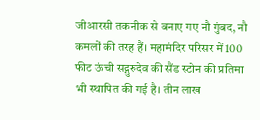जीआरसी तकनीक से बनाए गए नौ गुंबद, नौ कमलों की तरह हैं। महामंदिर परिसर में 100 फीट ऊंची सद्गुरुदेव की सैंड स्टोन की प्रतिमा भी स्थापित की गई है। तीन लाख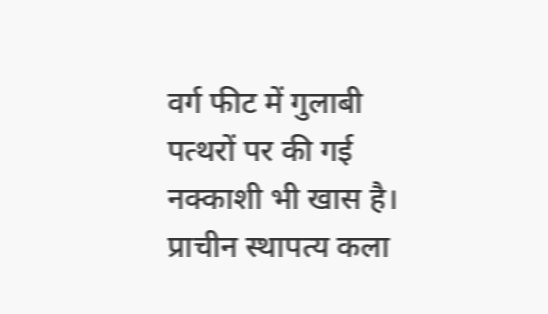वर्ग फीट में गुलाबी पत्थरों पर की गई नक्काशी भी खास है। प्राचीन स्थापत्य कला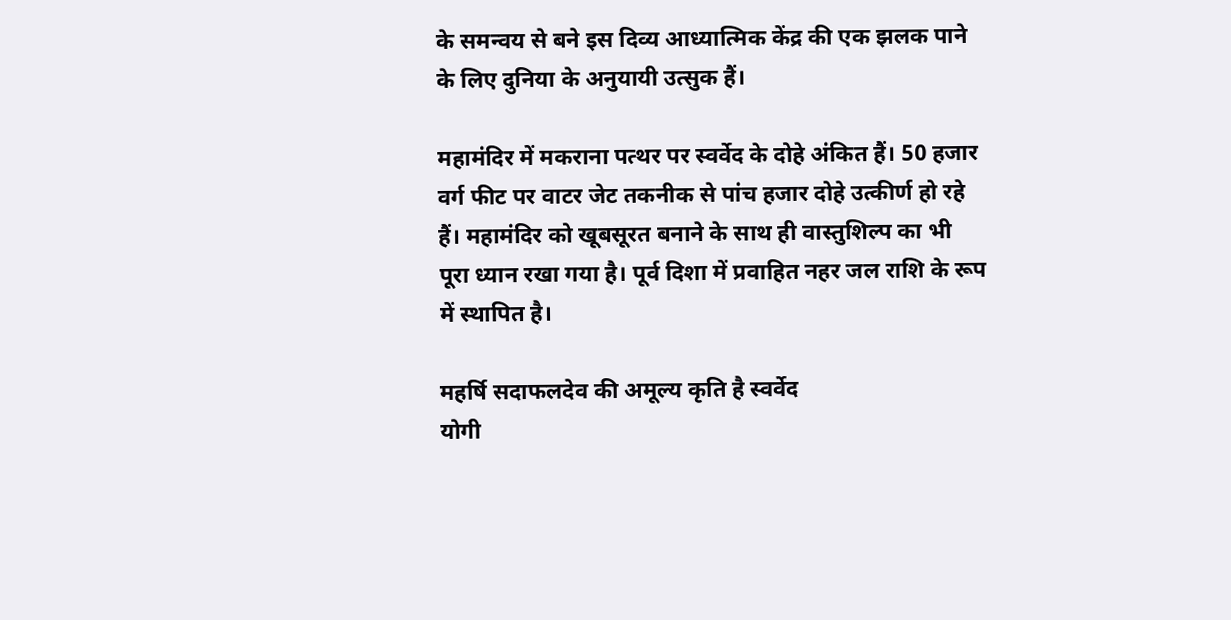के समन्वय से बने इस दिव्य आध्यात्मिक केंद्र की एक झलक पाने के लिए दुनिया के अनुयायी उत्सुक हैं।

महामंदिर में मकराना पत्थर पर स्वर्वेद के दोहे अंकित हैं। 50 हजार वर्ग फीट पर वाटर जेट तकनीक से पांच हजार दोहे उत्कीर्ण हो रहे हैं। महामंदिर को खूबसूरत बनाने के साथ ही वास्तुशिल्प का भी पूरा ध्यान रखा गया है। पूर्व दिशा में प्रवाहित नहर जल राशि के रूप में स्थापित है।

महर्षि सदाफलदेव की अमूल्य कृति है स्वर्वेद
योगी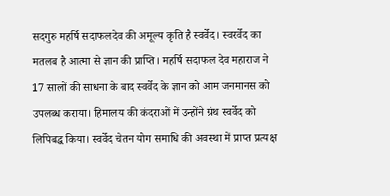सदगुरु महर्षि सदाफलदेव की अमूल्य कृति है स्वर्वेद। स्वरर्वेद का मतलब है आत्मा से ज्ञान की प्राप्ति। महर्षि सदाफल देव महाराज ने 17 सालों की साधना के बाद स्वर्वेद के ज्ञान को आम जनमानस को उपलब्ध कराया। हिमालय की कंदराओं में उन्होंने ग्रंथ स्वर्वेद को लिपिबद्ध किया। स्वर्वेद चेतन योग समाधि की अवस्था में प्राप्त प्रत्यक्ष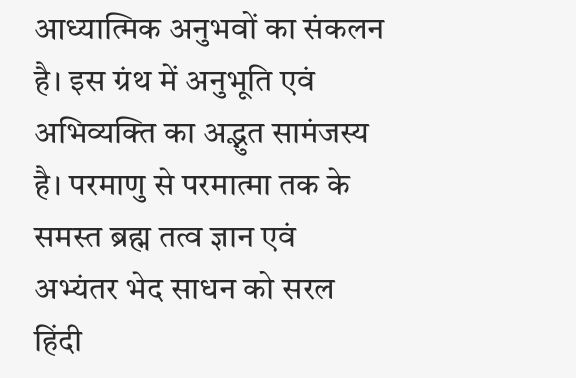आध्यात्मिक अनुभवों का संकलन है। इस ग्रंथ में अनुभूति एवं अभिव्यक्ति का अद्भुत सामंजस्य है। परमाणु से परमात्मा तक के समस्त ब्रह्म तत्व ज्ञान एवं अभ्यंतर भेद साधन को सरल हिंदी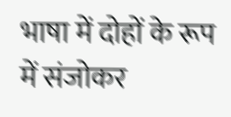भाषा में दोहों के रूप में संजोकर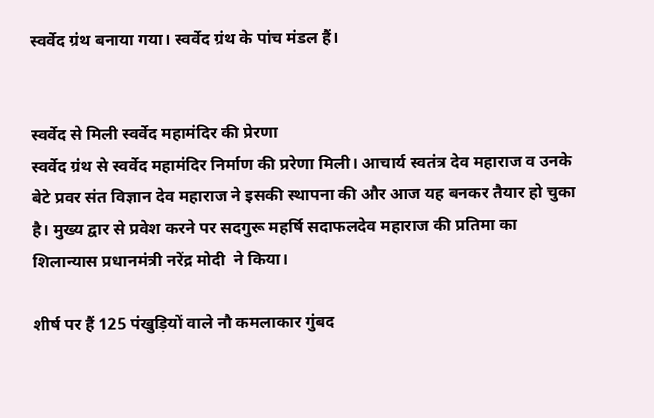स्वर्वेद ग्रंथ बनाया गया। स्वर्वेद ग्रंथ के पांच मंडल हैं।


स्वर्वेद से मिली स्वर्वेद महामंदिर की प्रेरणा
स्वर्वेद ग्रंथ से स्वर्वेद महामंदिर निर्माण की प्ररेणा मिली। आचार्य स्वतंत्र देव महाराज व उनके बेटे प्रवर संत विज्ञान देव महाराज ने इसकी स्थापना की और आज यह बनकर तैयार हो चुका है। मुख्य द्वार से प्रवेश करने पर सदगुरू महर्षि सदाफलदेव महाराज की प्रतिमा का शिलान्यास प्रधानमंत्री नरेंद्र मोदी  ने किया।

शीर्ष पर हैं 125 पंखुड़ियों वाले नौ कमलाकार गुंबद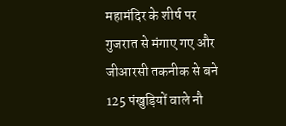महामंदिर के शीर्ष पर गुजरात से मंगाए गए और जीआरसी तकनीक से बने 125 पंखुड़ियों वाले नौ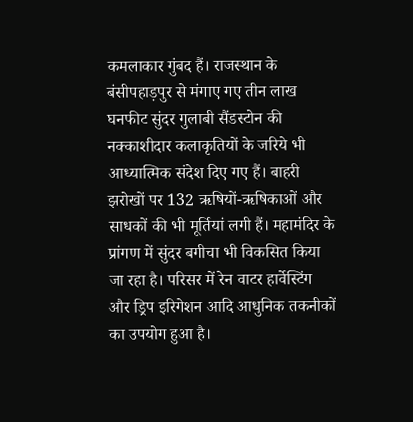कमलाकार गुंबद हैं। राजस्थान के बंसीपहाड़पुर से मंगाए गए तीन लाख घनफीट सुंदर गुलाबी सैंडस्टोन की नक्काशीदार कलाकृतियों के जरिये भी आध्यात्मिक संदेश दिए गए हैं। बाहरी झरोखों पर 132 ऋषियों-ऋषिकाओं और साधकों की भी मूर्तियां लगी हैं। महामंदिर के प्रांगण में सुंदर बगीचा भी विकसित किया जा रहा है। परिसर में रेन वाटर हार्वेस्टिंग और ड्रिप इरिगेशन आदि आधुनिक तकनीकों का उपयोग हुआ है।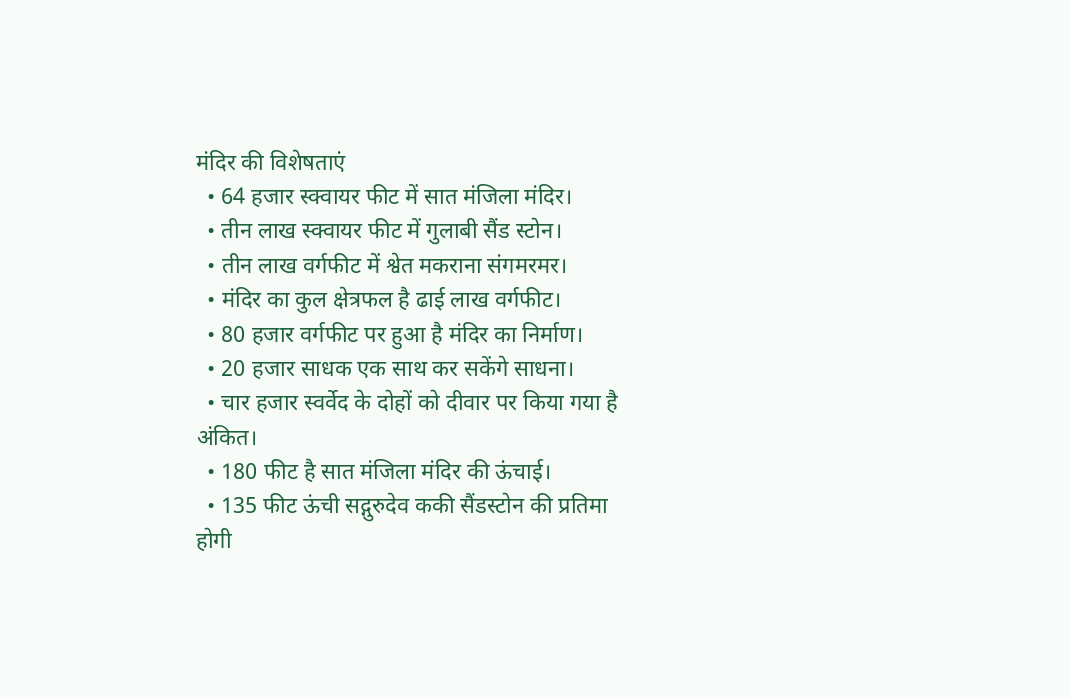मंदिर की विशेषताएं
  • 64 हजार स्क्वायर फीट में सात मंजिला मंदिर।
  • तीन लाख स्क्वायर फीट में गुलाबी सैंड स्टोन।
  • तीन लाख वर्गफीट में श्वेत मकराना संगमरमर।
  • मंदिर का कुल क्षेत्रफल है ढाई लाख वर्गफीट।
  • 80 हजार वर्गफीट पर हुआ है मंदिर का निर्माण।
  • 20 हजार साधक एक साथ कर सकेंगे साधना।
  • चार हजार स्वर्वेद के दोहों को दीवार पर किया गया है अंकित।
  • 180 फीट है सात मंजिला मंदिर की ऊंचाई।
  • 135 फीट ऊंची सद्गुरुदेव ककी सैंडस्टोन की प्रतिमा होगी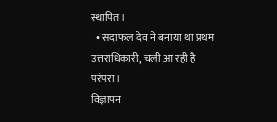स्थापित।
  • सदाफल देव ने बनाया था प्रथम उत्तराधिकारी, चली आ रही है परंपरा।
विज्ञापन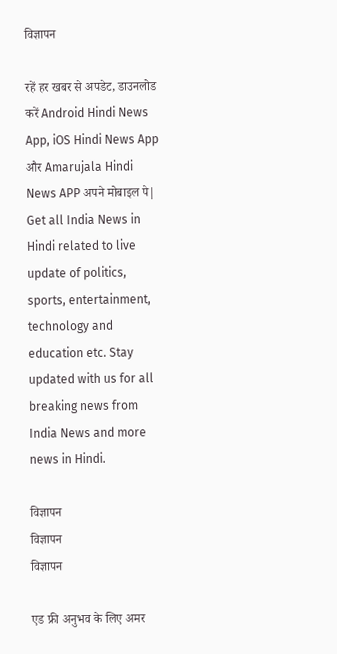विज्ञापन

रहें हर खबर से अपडेट, डाउनलोड करें Android Hindi News App, iOS Hindi News App और Amarujala Hindi News APP अपने मोबाइल पे|
Get all India News in Hindi related to live update of politics, sports, entertainment, technology and education etc. Stay updated with us for all breaking news from India News and more news in Hindi.

विज्ञापन
विज्ञापन
विज्ञापन

एड फ्री अनुभव के लिए अमर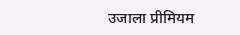उजाला प्रीमियम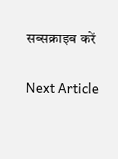सब्सक्राइब करें

Next Article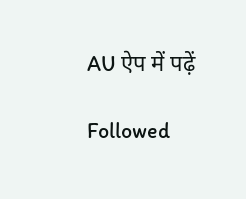AU ऐप में पढ़ें

Followed